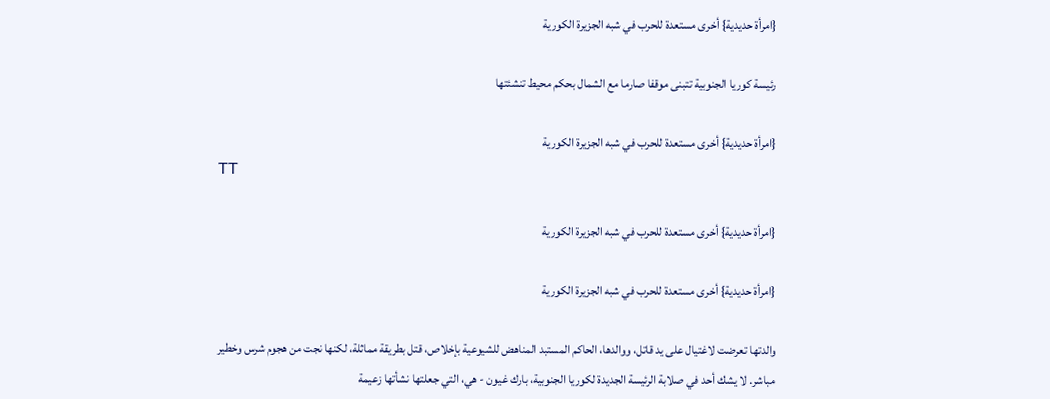{امرأة حديدية} أخرى مستعدة للحرب في شبه الجزيرة الكورية

رئيسة كوريا الجنوبية تتبنى موقفا صارما مع الشمال بحكم محيط تنشئتها

{امرأة حديدية} أخرى مستعدة للحرب في شبه الجزيرة الكورية
TT

{امرأة حديدية} أخرى مستعدة للحرب في شبه الجزيرة الكورية

{امرأة حديدية} أخرى مستعدة للحرب في شبه الجزيرة الكورية

والدتها تعرضت لاغتيال على يد قاتل، ووالدها، الحاكم المستبد المناهض للشيوعية بإخلاص، قتل بطريقة مماثلة، لكنها نجت من هجوم شرس وخطير مباشر. لا يشك أحد في صلابة الرئيسة الجديدة لكوريا الجنوبية، بارك غيون - هي، التي جعلتها نشأتها زعيمة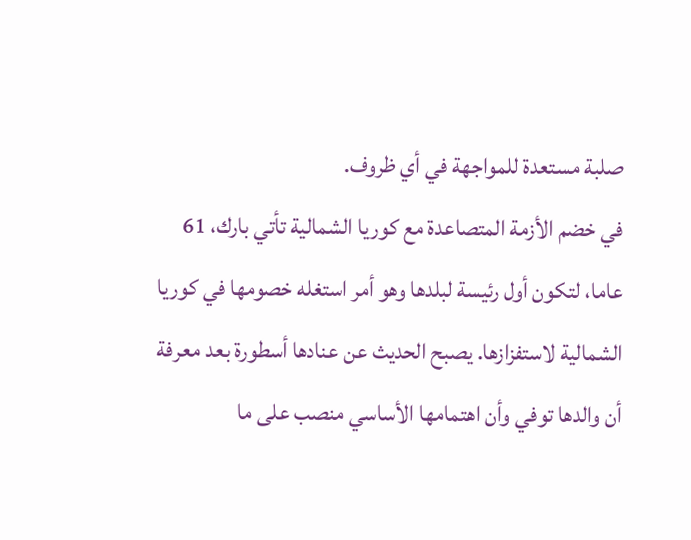صلبة مستعدة للمواجهة في أي ظروف.
في خضم الأزمة المتصاعدة مع كوريا الشمالية تأتي بارك، 61 عاما، لتكون أول رئيسة لبلدها وهو أمر استغله خصومها في كوريا الشمالية لاستفزازها. يصبح الحديث عن عنادها أسطورة بعد معرفة أن والدها توفي وأن اهتمامها الأساسي منصب على ما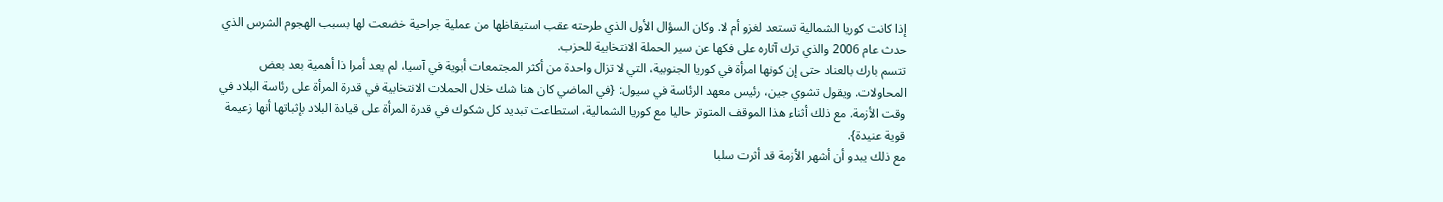إذا كانت كوريا الشمالية تستعد لغزو أم لا. وكان السؤال الأول الذي طرحته عقب استيقاظها من عملية جراحية خضعت لها بسبب الهجوم الشرس الذي حدث عام 2006 والذي ترك آثاره على فكها عن سير الحملة الانتخابية للحزب.
تتسم بارك بالعناد حتى إن كونها امرأة في كوريا الجنوبية، التي لا تزال واحدة من أكثر المجتمعات أبوية في آسيا، لم يعد أمرا ذا أهمية بعد بعض المحاولات. ويقول تشوي جين، رئيس معهد الرئاسة في سيول: {في الماضي كان هنا شك خلال الحملات الانتخابية في قدرة المرأة على رئاسة البلاد في وقت الأزمة. مع ذلك أثناء هذا الموقف المتوتر حاليا مع كوريا الشمالية، استطاعت تبديد كل شكوك في قدرة المرأة على قيادة البلاد بإثباتها أنها زعيمة قوية عنيدة}.
مع ذلك يبدو أن أشهر الأزمة قد أثرت سلبا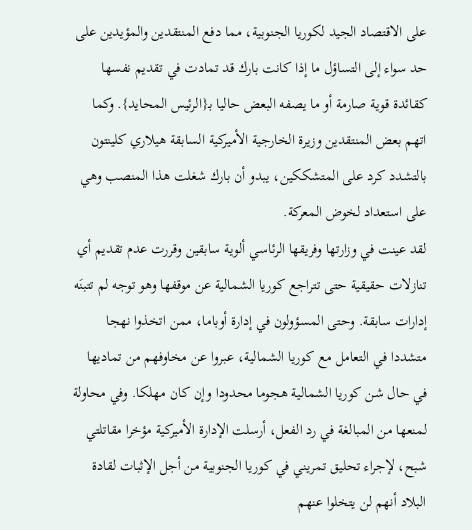على الاقتصاد الجيد لكوريا الجنوبية، مما دفع المنتقدين والمؤيدين على حد سواء إلى التساؤل ما إذا كانت بارك قد تمادت في تقديم نفسها كقائدة قوية صارمة أو ما يصفه البعض حاليا بـ{الرئيس المحايد}. وكما اتهم بعض المنتقدين وزيرة الخارجية الأميركية السابقة هيلاري كلينتون بالتشدد كرد على المتشككين، يبدو أن بارك شغلت هذا المنصب وهي على استعداد لخوض المعركة.
لقد عينت في وزارتها وفريقها الرئاسي ألوية سابقين وقررت عدم تقديم أي تنازلات حقيقية حتى تتراجع كوريا الشمالية عن موقفها وهو توجه لم تتبنَه إدارات سابقة. وحتى المسؤولون في إدارة أوباما، ممن اتخذوا نهجا متشددا في التعامل مع كوريا الشمالية، عبروا عن مخاوفهم من تماديها في حال شن كوريا الشمالية هجوما محدودا وإن كان مهلكا. وفي محاولة لمنعها من المبالغة في رد الفعل، أرسلت الإدارة الأميركية مؤخرا مقاتلتي شبح، لإجراء تحليق تمريني في كوريا الجنوبية من أجل الإثبات لقادة البلاد أنهم لن يتخلوا عنهم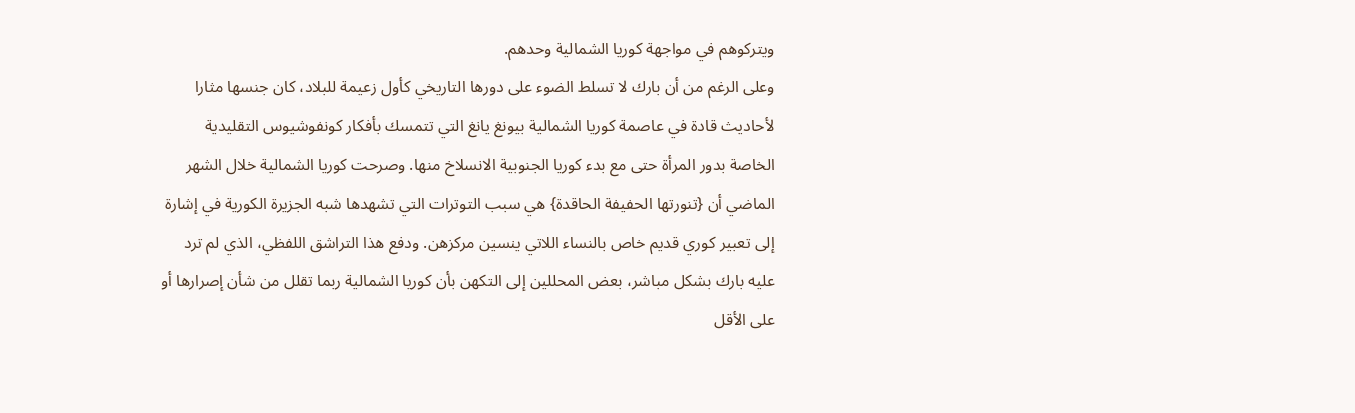ويتركوهم في مواجهة كوريا الشمالية وحدهم.
وعلى الرغم من أن بارك لا تسلط الضوء على دورها التاريخي كأول زعيمة للبلاد، كان جنسها مثارا لأحاديث قادة في عاصمة كوريا الشمالية بيونغ يانغ التي تتمسك بأفكار كونفوشيوس التقليدية الخاصة بدور المرأة حتى مع بدء كوريا الجنوبية الانسلاخ منها. وصرحت كوريا الشمالية خلال الشهر الماضي أن {تنورتها الحفيفة الحاقدة} هي سبب التوترات التي تشهدها شبه الجزيرة الكورية في إشارة إلى تعبير كوري قديم خاص بالنساء اللاتي ينسين مركزهن. ودفع هذا التراشق اللفظي، الذي لم ترد عليه بارك بشكل مباشر، بعض المحللين إلى التكهن بأن كوريا الشمالية ربما تقلل من شأن إصرارها أو على الأقل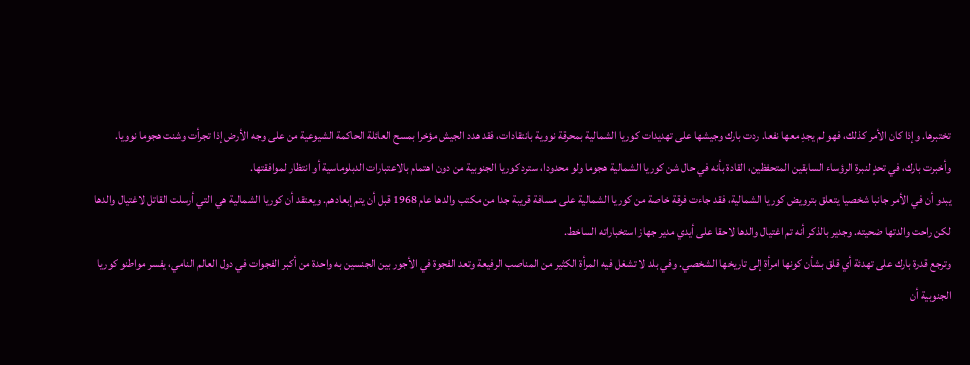تختبرها. وإذا كان الأمر كذلك، فهو لم يجدِ معها نفعا. ردت بارك وجيشها على تهديدات كوريا الشمالية بمحرقة نووية بانتقادات، فقد هدد الجيش مؤخرا بمسح العائلة الحاكمة الشيوعية من على وجه الأرض إذا تجرأت وشنت هجوما نوويا.
وأخبرت بارك، في تحدٍ لنبرة الرؤساء السابقين المتحفظين، القادة بأنه في حال شن كوريا الشمالية هجوما ولو محدودا، سترد كوريا الجنوبية من دون اهتمام بالاعتبارات الدبلوماسية أو انتظار لموافقتها.
يبدو أن في الأمر جانبا شخصيا يتعلق بترويض كوريا الشمالية، فقد جاءت فرقة خاصة من كوريا الشمالية على مسافة قريبة جدا من مكتب والدها عام 1968 قبل أن يتم إبعادهم. ويعتقد أن كوريا الشمالية هي التي أرسلت القاتل لاغتيال والدها لكن راحت والدتها ضحيته. وجدير بالذكر أنه تم اغتيال والدها لاحقا على أيدي مدير جهاز استخباراته الساخط.
وترجع قدرة بارك على تهدئة أي قلق بشأن كونها امرأة إلى تاريخها الشخصي. وفي بلد لا تشغل فيه المرأة الكثير من المناصب الرفيعة وتعد الفجوة في الأجور بين الجنسين به واحدة من أكبر الفجوات في دول العالم النامي، يفسر مواطنو كوريا الجنوبية أن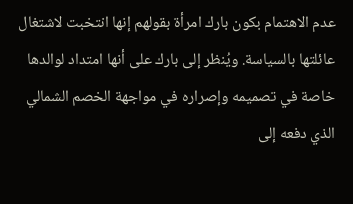عدم الاهتمام بكون بارك امرأة بقولهم إنها انتخبت لاشتغال عائلتها بالسياسة. ويُنظر إلى بارك على أنها امتداد لوالدها خاصة في تصميمه وإصراره في مواجهة الخصم الشمالي الذي دفعه إلى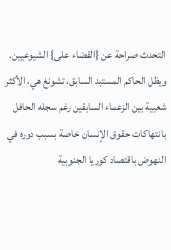التحدث صراحة عن {القضاء على} الشيوعيين.
ويظل الحاكم المستبد السابق، تشونغ هي، الأكثر شعبية بين الزعماء السابقين رغم سجله الحافل بانتهاكات حقوق الإنسان خاصة بسبب دوره في النهوض باقتصاد كوريا الجنوبية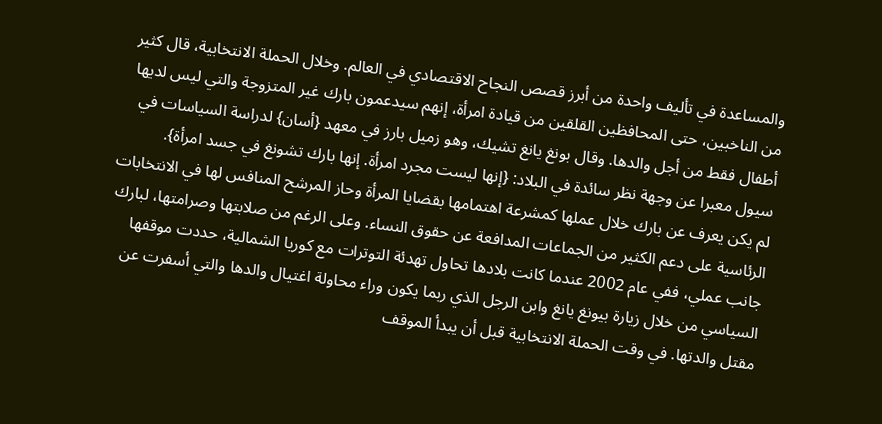والمساعدة في تأليف واحدة من أبرز قصص النجاح الاقتصادي في العالم. وخلال الحملة الانتخابية، قال كثير من الناخبين، حتى المحافظين القلقين من قيادة امرأة، إنهم سيدعمون بارك غير المتزوجة والتي ليس لديها أطفال فقط من أجل والدها. وقال بونغ يانغ تشيك، وهو زميل بارز في معهد {أسان} لدراسة السياسات في سيول معبرا عن وجهة نظر سائدة في البلاد: {إنها ليست مجرد امرأة. إنها بارك تشونغ في جسد امرأة}.
لم يكن يعرف عن بارك خلال عملها كمشرعة اهتمامها بقضايا المرأة وحاز المرشح المنافس لها في الانتخابات الرئاسية على دعم الكثير من الجماعات المدافعة عن حقوق النساء. وعلى الرغم من صلابتها وصرامتها، لبارك جانب عملي، ففي عام 2002 عندما كانت بلادها تحاول تهدئة التوترات مع كوريا الشمالية، حددت موقفها السياسي من خلال زيارة بيونغ يانغ وابن الرجل الذي ربما يكون وراء محاولة اغتيال والدها والتي أسفرت عن مقتل والدتها. في وقت الحملة الانتخابية قبل أن يبدأ الموقف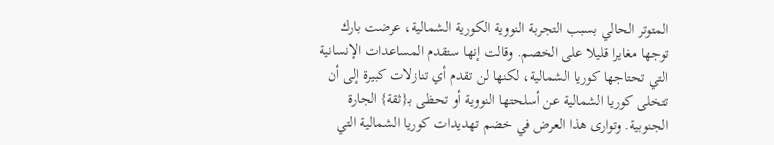المتوتر الحالي بسبب التجربة النووية الكورية الشمالية، عرضت بارك توجها مغايرا قليلا على الخصم. وقالت إنها ستقدم المساعدات الإنسانية التي تحتاجها كوريا الشمالية، لكنها لن تقدم أي تنازلات كبيرة إلى أن تتخلى كوريا الشمالية عن أسلحتها النووية أو تحظى بـ{ثقة} الجارة الجنوبية. وتوارى هذا العرض في خضم تهديدات كوريا الشمالية التي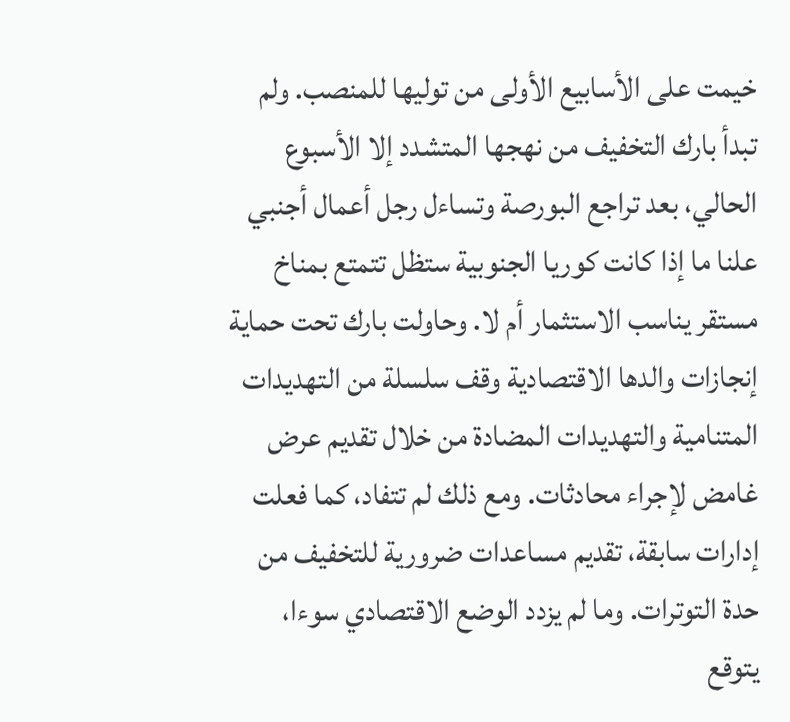خيمت على الأسابيع الأولى من توليها للمنصب. ولم تبدأ بارك التخفيف من نهجها المتشدد إلا الأسبوع الحالي، بعد تراجع البورصة وتساءل رجل أعمال أجنبي علنا ما إذا كانت كوريا الجنوبية ستظل تتمتع بمناخ مستقر يناسب الاستثمار أم لا. وحاولت بارك تحت حماية إنجازات والدها الاقتصادية وقف سلسلة من التهديدات المتنامية والتهديدات المضادة من خلال تقديم عرض غامض لإجراء محادثات. ومع ذلك لم تتفاد، كما فعلت إدارات سابقة، تقديم مساعدات ضرورية للتخفيف من حدة التوترات. وما لم يزدد الوضع الاقتصادي سوءا، يتوقع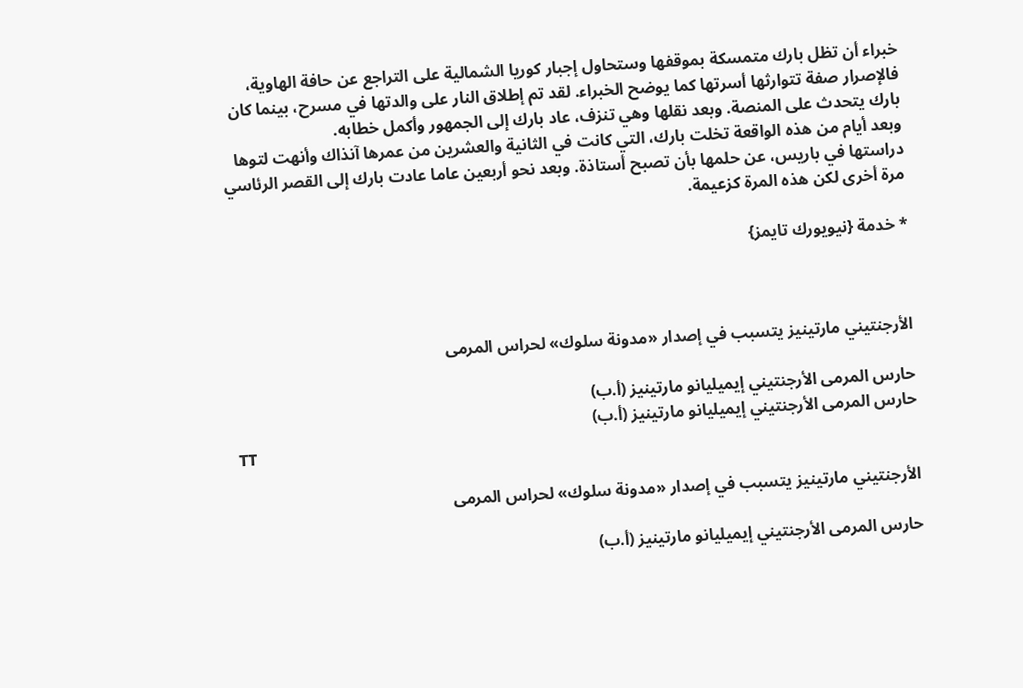خبراء أن تظل بارك متمسكة بموقفها وستحاول إجبار كوريا الشمالية على التراجع عن حافة الهاوية، فالإصرار صفة تتوارثها أسرتها كما يوضح الخبراء. لقد تم إطلاق النار على والدتها في مسرح، بينما كان بارك يتحدث على المنصة. وبعد نقلها وهي تنزف، عاد بارك إلى الجمهور وأكمل خطابه.
وبعد أيام من هذه الواقعة تخلت بارك، التي كانت في الثانية والعشرين من عمرها آنذاك وأنهت لتوها دراستها في باريس، عن حلمها بأن تصبح أستاذة. وبعد نحو أربعين عاما عادت بارك إلى القصر الرئاسي مرة أخرى لكن هذه المرة كزعيمة.

* خدمة {نيويورك تايمز}



الأرجنتيني مارتينيز يتسبب في إصدار «مدونة سلوك» لحراس المرمى

حارس المرمى الأرجنتيني إيميليانو مارتينيز (أ.ب)
حارس المرمى الأرجنتيني إيميليانو مارتينيز (أ.ب)
TT

الأرجنتيني مارتينيز يتسبب في إصدار «مدونة سلوك» لحراس المرمى

حارس المرمى الأرجنتيني إيميليانو مارتينيز (أ.ب)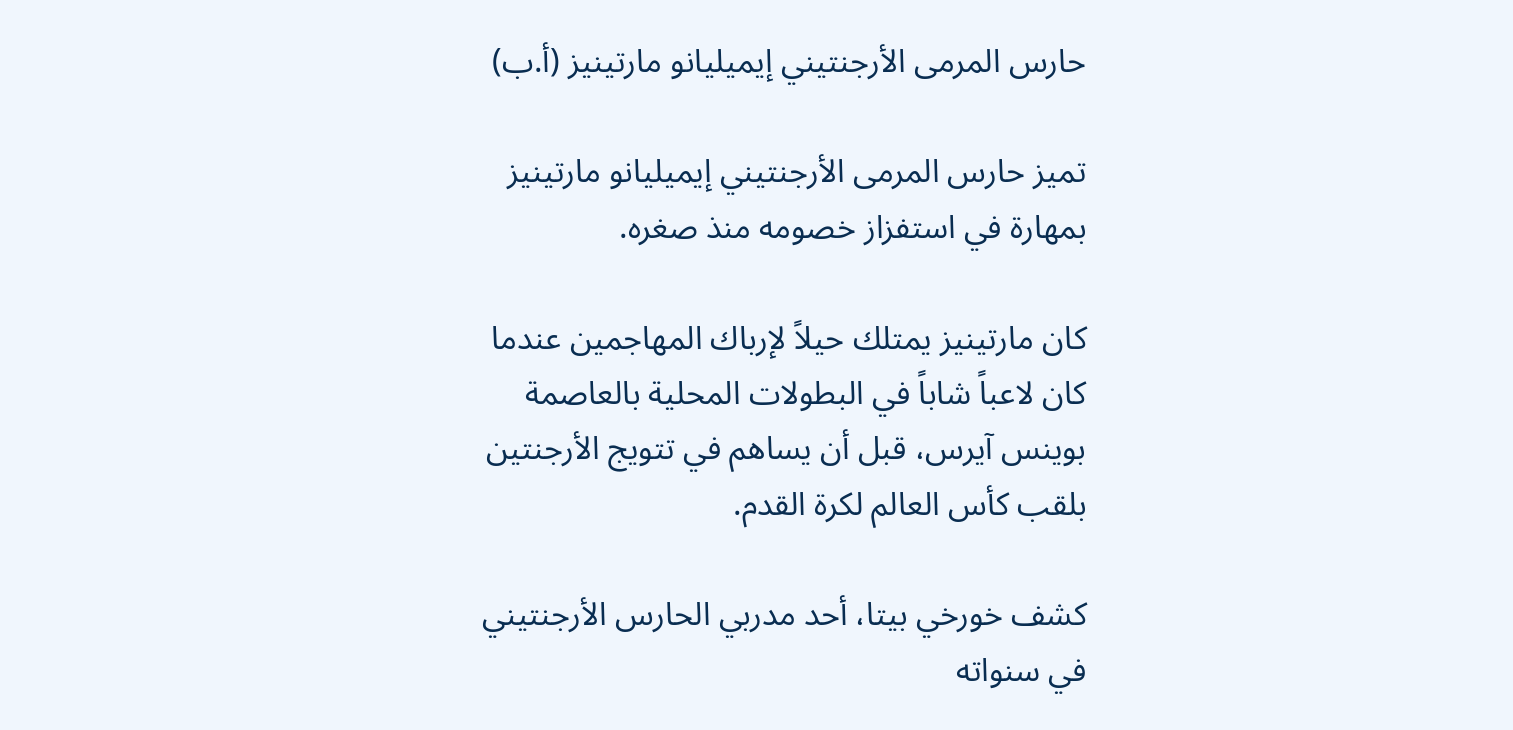حارس المرمى الأرجنتيني إيميليانو مارتينيز (أ.ب)

تميز حارس المرمى الأرجنتيني إيميليانو مارتينيز بمهارة في استفزاز خصومه منذ صغره.

كان مارتينيز يمتلك حيلاً لإرباك المهاجمين عندما كان لاعباً شاباً في البطولات المحلية بالعاصمة بوينس آيرس، قبل أن يساهم في تتويج الأرجنتين بلقب كأس العالم لكرة القدم.

كشف خورخي بيتا، أحد مدربي الحارس الأرجنتيني في سنواته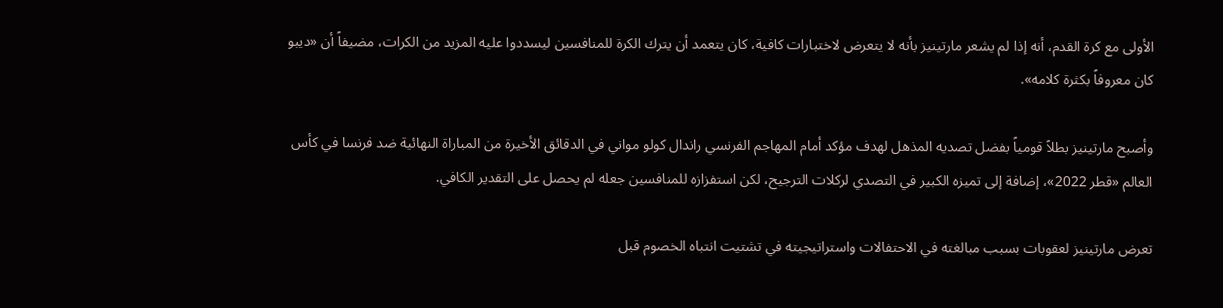الأولى مع كرة القدم، أنه إذا لم يشعر مارتينيز بأنه لا يتعرض لاختبارات كافية، كان يتعمد أن يترك الكرة للمنافسين ليسددوا عليه المزيد من الكرات، مضيفاً أن «ديبو كان معروفاً بكثرة كلامه».

وأصبح مارتينيز بطلاً قومياً بفضل تصديه المذهل لهدف مؤكد أمام المهاجم الفرنسي راندال كولو مواني في الدقائق الأخيرة من المباراة النهائية ضد فرنسا في كأس العالم «قطر 2022»، إضافة إلى تميزه الكبير في التصدي لركلات الترجيح، لكن استفزازه للمنافسين جعله لم يحصل على التقدير الكافي.

تعرض مارتينيز لعقوبات بسبب مبالغته في الاحتفالات واستراتيجيته في تشتيت انتباه الخصوم قبل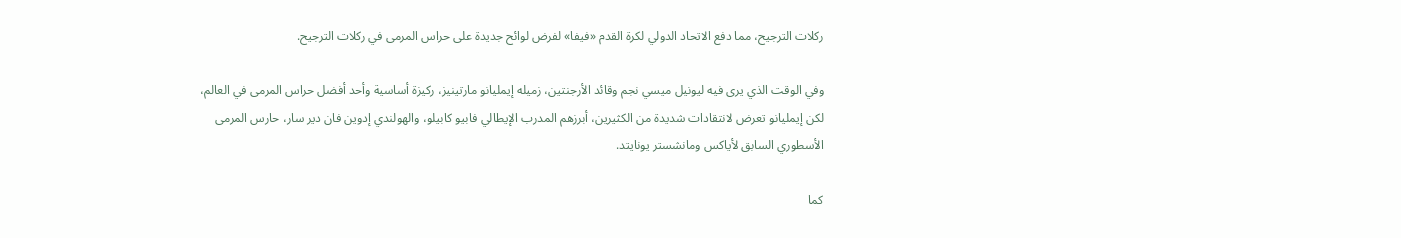ركلات الترجيح، مما دفع الاتحاد الدولي لكرة القدم «فيفا» لفرض لوائح جديدة على حراس المرمى في ركلات الترجيح.

وفي الوقت الذي يرى فيه ليونيل ميسي نجم وقائد الأرجنتين، زميله إيمليانو مارتينيز، ركيزة أساسية وأحد أفضل حراس المرمى في العالم، لكن إيمليانو تعرض لانتقادات شديدة من الكثيرين، أبرزهم المدرب الإيطالي فابيو كابيلو، والهولندي إدوين فان دير سار، حارس المرمى الأسطوري السابق لأياكس ومانشستر يونايتد.

كما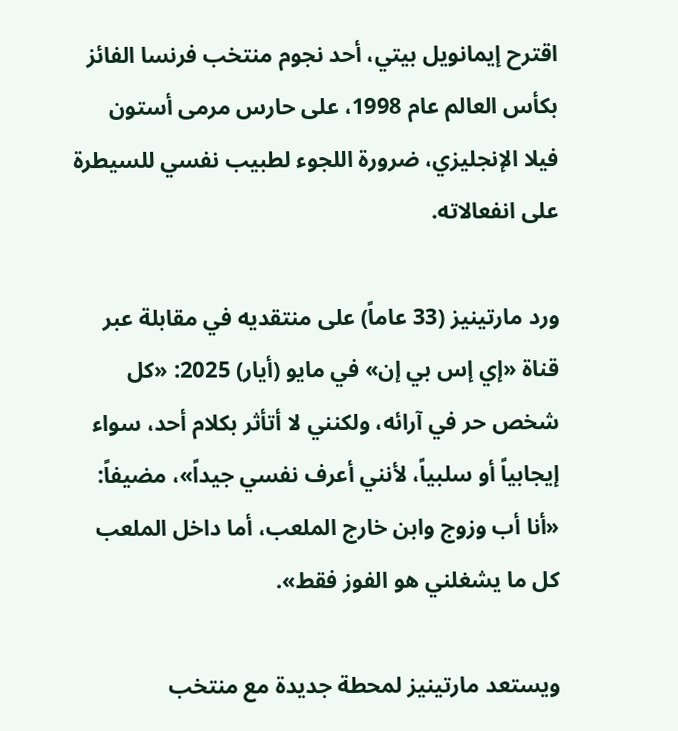اقترح إيمانويل بيتي، أحد نجوم منتخب فرنسا الفائز بكأس العالم عام 1998، على حارس مرمى أستون فيلا الإنجليزي، ضرورة اللجوء لطبيب نفسي للسيطرة على انفعالاته.

ورد مارتينيز (33 عاماً) على منتقديه في مقابلة عبر قناة «إي إس بي إن» في مايو (أيار) 2025: «كل شخص حر في آرائه، ولكنني لا أتأثر بكلام أحد، سواء إيجابياً أو سلبياً، لأنني أعرف نفسي جيداً»، مضيفاً: «أنا أب وزوج وابن خارج الملعب، أما داخل الملعب كل ما يشغلني هو الفوز فقط».

ويستعد مارتينيز لمحطة جديدة مع منتخب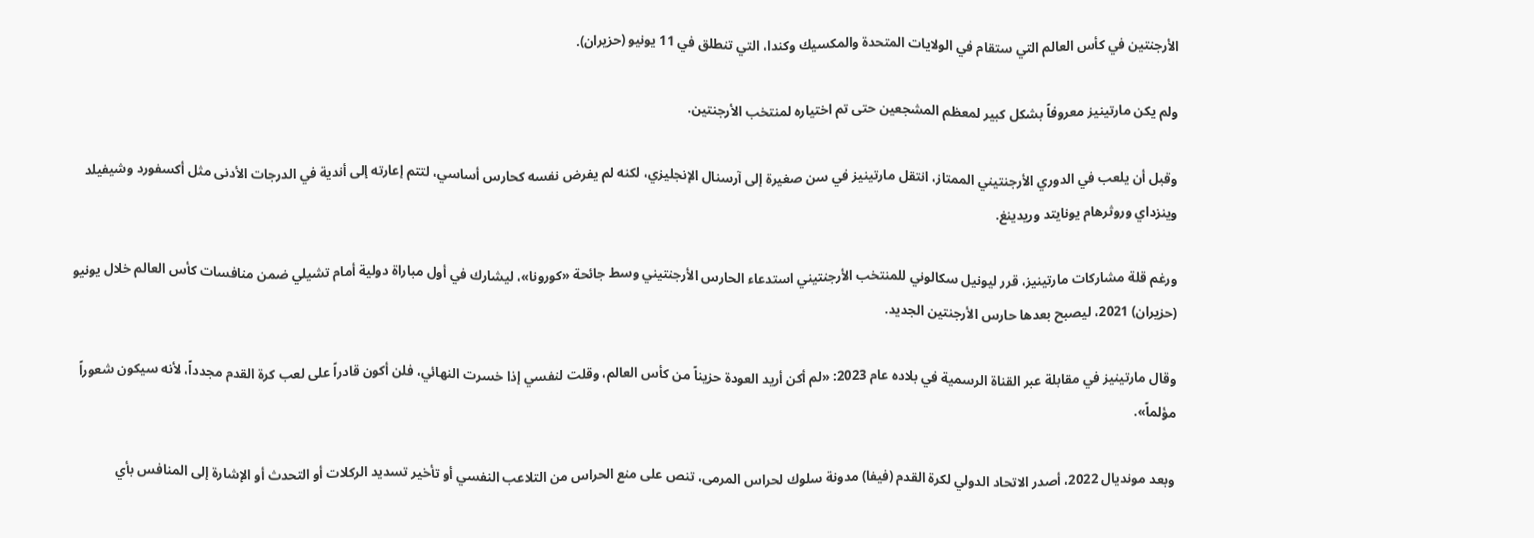الأرجنتين في كأس العالم التي ستقام في الولايات المتحدة والمكسيك وكندا، التي تنطلق في 11 يونيو (حزيران).

ولم يكن مارتينيز معروفاً بشكل كبير لمعظم المشجعين حتى تم اختياره لمنتخب الأرجنتين.

وقبل أن يلعب في الدوري الأرجنتيني الممتاز، انتقل مارتينيز في سن صغيرة إلى آرسنال الإنجليزي، لكنه لم يفرض نفسه كحارس أساسي، لتتم إعارته إلى أندية في الدرجات الأدنى مثل أكسفورد وشيفيلد وينزداي وروثرهام يونايتد وريدينغ.

ورغم قلة مشاركات مارتينيز، قرر ليونيل سكالوني للمنتخب الأرجنتيني استدعاء الحارس الأرجنتيني وسط جائحة «كورونا»، ليشارك في أول مباراة دولية أمام تشيلي ضمن منافسات كأس العالم خلال يونيو (حزيران) 2021، ليصبح بعدها حارس الأرجنتين الجديد.

وقال مارتينيز في مقابلة عبر القناة الرسمية في بلاده عام 2023: «لم أكن أريد العودة حزيناً من كأس العالم، وقلت لنفسي إذا خسرت النهائي، فلن أكون قادراً على لعب كرة القدم مجدداً، لأنه سيكون شعوراً مؤلماً».

وبعد مونديال 2022، أصدر الاتحاد الدولي لكرة القدم (فيفا) مدونة سلوك لحراس المرمى، تنص على منع الحراس من التلاعب النفسي أو تأخير تسديد الركلات أو التحدث أو الإشارة إلى المنافس بأي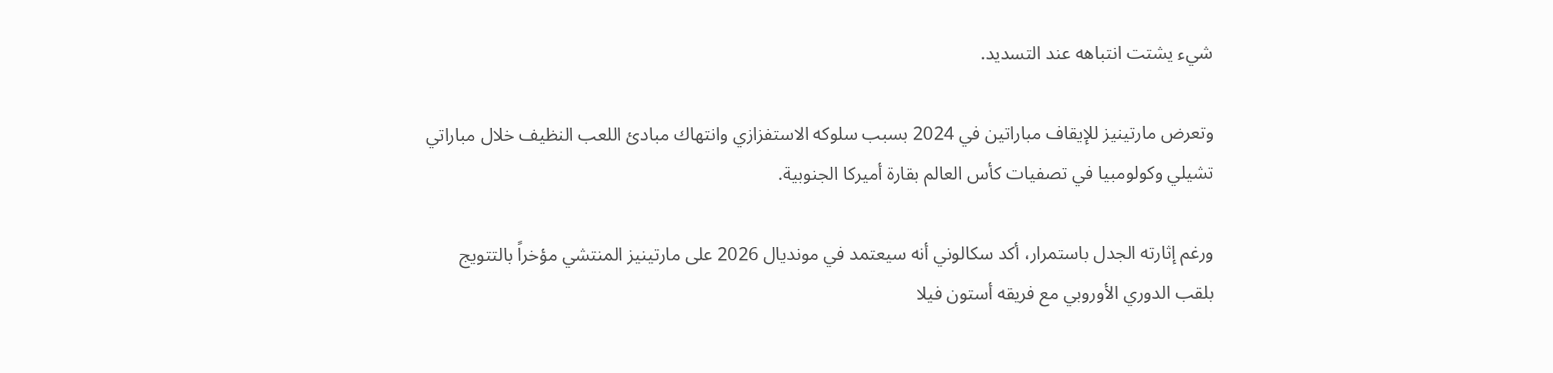شيء يشتت انتباهه عند التسديد.

وتعرض مارتينيز للإيقاف مباراتين في 2024 بسبب سلوكه الاستفزازي وانتهاك مبادئ اللعب النظيف خلال مباراتي تشيلي وكولومبيا في تصفيات كأس العالم بقارة أميركا الجنوبية.

ورغم إثارته الجدل باستمرار، أكد سكالوني أنه سيعتمد في مونديال 2026 على مارتينيز المنتشي مؤخراً بالتتويج بلقب الدوري الأوروبي مع فريقه أستون فيلا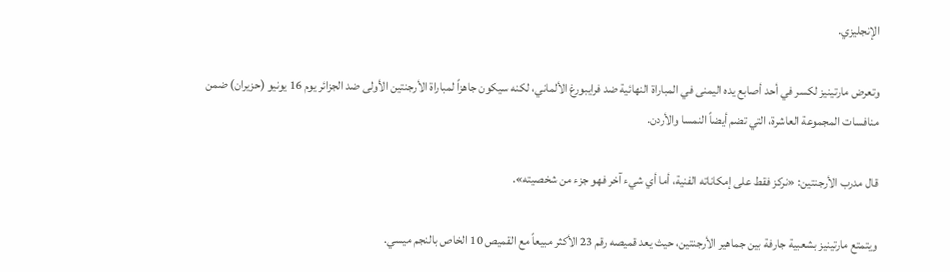الإنجليزي.

وتعرض مارتينيز لكسر في أحد أصابع يده اليمنى في المباراة النهائية ضد فرايبورغ الألماني، لكنه سيكون جاهزاً لمباراة الأرجنتين الأولى ضد الجزائر يوم 16 يونيو (حزيران) ضمن منافسات المجموعة العاشرة، التي تضم أيضاً النمسا والأردن.

قال مدرب الأرجنتين: «نركز فقط على إمكاناته الفنية، أما أي شيء آخر فهو جزء من شخصيته».

ويتمتع مارتينيز بشعبية جارفة بين جماهير الأرجنتين، حيث يعد قميصه رقم 23 الأكثر مبيعاً مع القميص 10 الخاص بالنجم ميسي.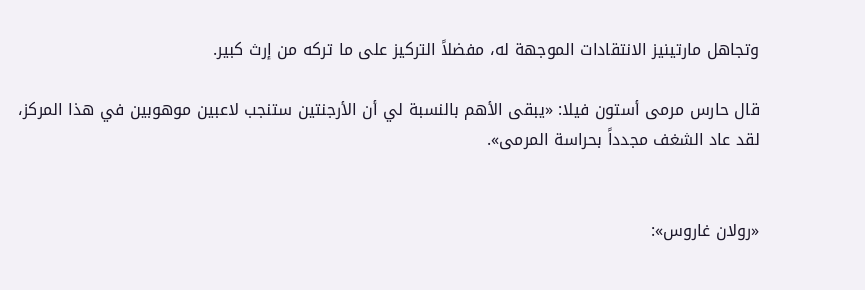وتجاهل مارتينيز الانتقادات الموجهة له، مفضلاً التركيز على ما تركه من إرث كبير.

قال حارس مرمى أستون فيلا: «يبقى الأهم بالنسبة لي أن الأرجنتين ستنجب لاعبين موهوبين في هذا المركز، لقد عاد الشغف مجدداً بحراسة المرمى».


«رولان غاروس»: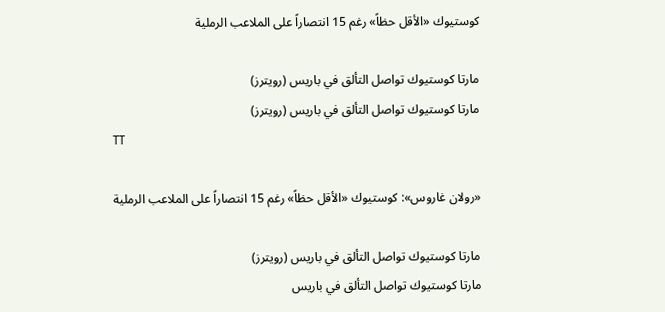كوستيوك «الأقل حظاً» رغم 15 انتصاراً على الملاعب الرملية

مارتا كوستيوك تواصل التألق في باريس (رويترز)
مارتا كوستيوك تواصل التألق في باريس (رويترز)
TT

«رولان غاروس»: كوستيوك «الأقل حظاً» رغم 15 انتصاراً على الملاعب الرملية

مارتا كوستيوك تواصل التألق في باريس (رويترز)
مارتا كوستيوك تواصل التألق في باريس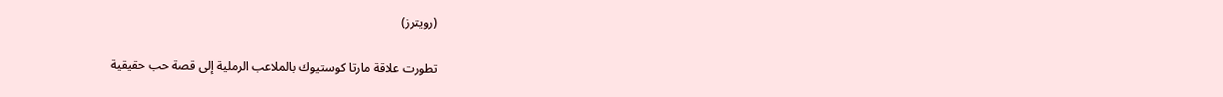(رويترز)

تطورت علاقة مارتا كوستيوك بالملاعب الرملية إلى قصة حب حقيقية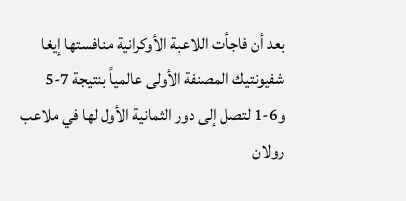بعد أن فاجأت اللاعبة الأوكرانية منافستها إيغا شفيونتيك المصنفة الأولى عالمياً بنتيجة 7-5 و6-1 لتصل إلى دور الثمانية الأول لها في ملاعب رولان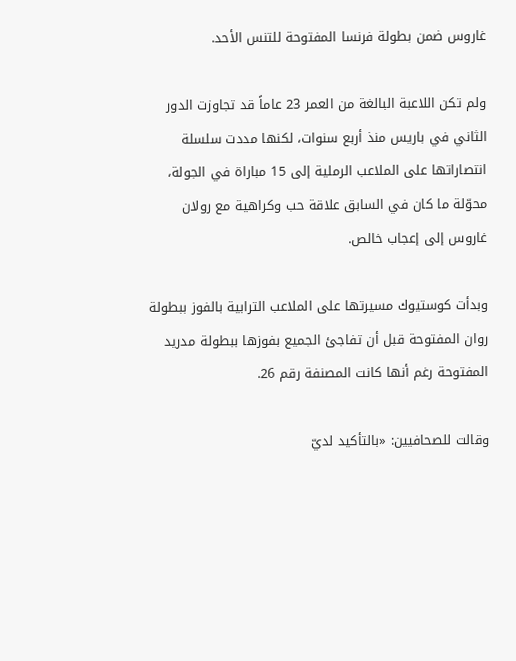غاروس ضمن بطولة فرنسا المفتوحة للتنس الأحد.

ولم تكن اللاعبة البالغة من العمر 23 عاماً قد تجاوزت الدور الثاني في باريس منذ أربع سنوات، لكنها مددت سلسلة انتصاراتها على الملاعب الرملية إلى 15 مباراة في الجولة، محوّلة ما كان في السابق علاقة حب وكراهية مع رولان غاروس إلى إعجاب خالص.

وبدأت كوستيوك مسيرتها على الملاعب الترابية بالفوز ببطولة روان المفتوحة قبل أن تفاجئ الجميع بفوزها ببطولة مدريد المفتوحة رغم أنها كانت المصنفة رقم 26.

وقالت للصحافيين: «بالتأكيد لديّ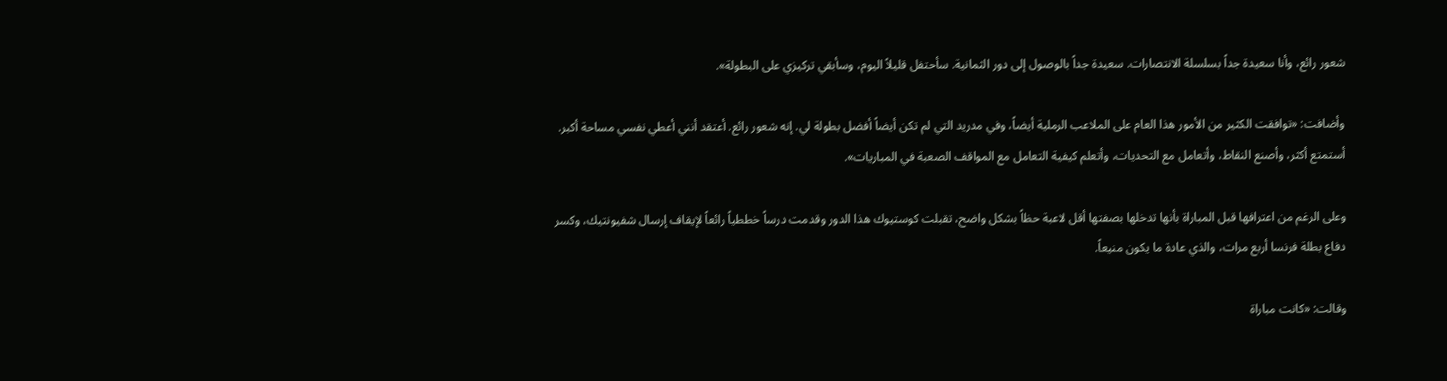شعور رائع، وأنا سعيدة جداً بسلسلة الانتصارات. سعيدة جداً بالوصول إلى دور الثمانية. سأحتفل قليلاً اليوم، وسأبقي تركيزي على البطولة».

وأضافت: «توافقت الكثير من الأمور هذا العام على الملاعب الرملية أيضاً، وفي مدريد التي لم تكن أيضاً أفضل بطولة لي. إنه شعور رائع. أعتقد أنني أعطي نفسي مساحة أكبر. أستمتع أكثر، وأصنع النقاط، وأتعامل مع التحديات، وأتعلم كيفية التعامل مع المواقف الصعبة في المباريات».

وعلى الرغم من اعترافها قبل المباراة بأنها تدخلها بصفتها أقل لاعبة حظاً بشكل واضح، تقبلت كوستيوك هذا الدور وقدمت درساً خططياً رائعاً لإيقاف إرسال شفيونتيك، وكسر دفاع بطلة فرنسا أربع مرات، والذي عادة ما يكون منيعاً.

وقالت: «كانت مباراة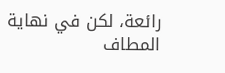رائعة، لكن في نهاية المطاف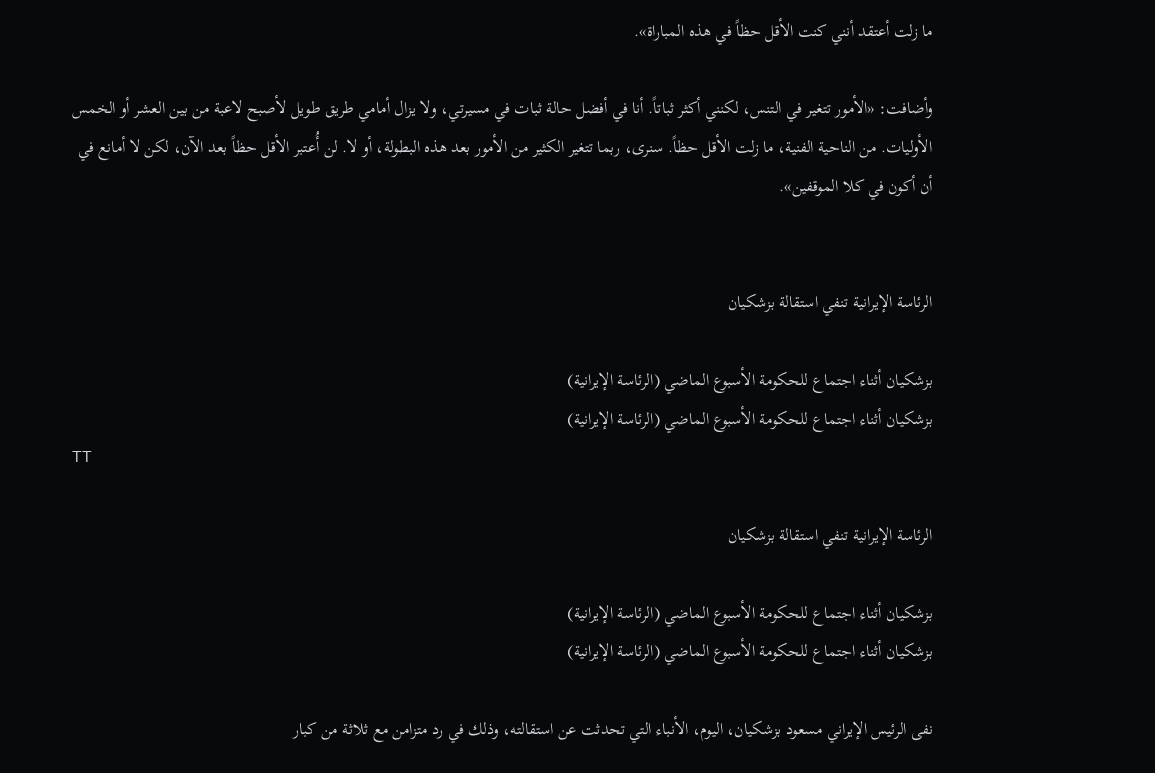ما زلت أعتقد أنني كنت الأقل حظاً في هذه المباراة».

وأضافت: «الأمور تتغير في التنس، لكنني أكثر ثباتاً. أنا في أفضل حالة ثبات في مسيرتي، ولا يزال أمامي طريق طويل لأصبح لاعبة من بين العشر أو الخمس الأوليات. من الناحية الفنية، ما زلت الأقل حظاً. سنرى، ربما تتغير الكثير من الأمور بعد هذه البطولة، أو لا. لن أُعتبر الأقل حظاً بعد الآن، لكن لا أمانع في أن أكون في كلا الموقفين».


الرئاسة الإيرانية تنفي استقالة بزشكيان

بزشكيان أثناء اجتماع للحكومة الأسبوع الماضي (الرئاسة الإيرانية)
بزشكيان أثناء اجتماع للحكومة الأسبوع الماضي (الرئاسة الإيرانية)
TT

الرئاسة الإيرانية تنفي استقالة بزشكيان

بزشكيان أثناء اجتماع للحكومة الأسبوع الماضي (الرئاسة الإيرانية)
بزشكيان أثناء اجتماع للحكومة الأسبوع الماضي (الرئاسة الإيرانية)

نفى الرئيس الإيراني مسعود بزشكيان، اليوم، الأنباء التي تحدثت عن استقالته، وذلك في رد متزامن مع ثلاثة من كبار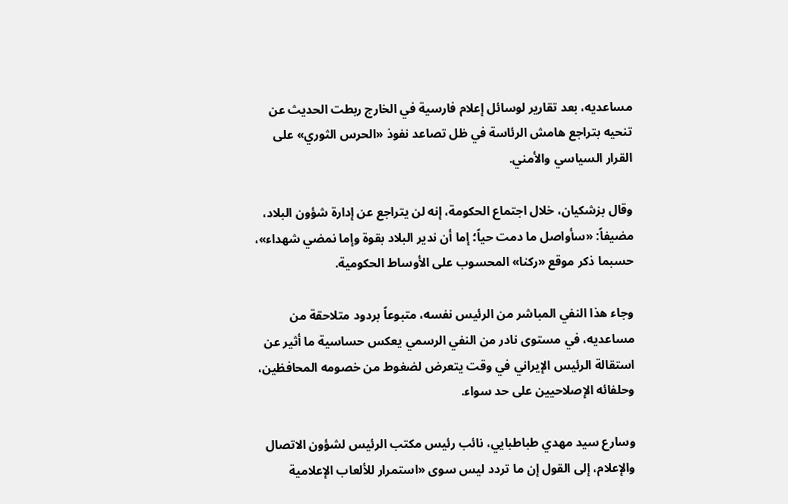مساعديه، بعد تقارير لوسائل إعلام فارسية في الخارج ربطت الحديث عن تنحيه بتراجع هامش الرئاسة في ظل تصاعد نفوذ «الحرس الثوري» على القرار السياسي والأمني.

وقال بزشكيان، خلال اجتماع الحكومة، إنه لن يتراجع عن إدارة شؤون البلاد، مضيفاً: «سأواصل ما دمت حياً؛ إما أن ندير البلاد بقوة وإما نمضي شهداء»، حسبما ذكر موقع «ركنا» المحسوب على الأوساط الحكومية.

وجاء هذا النفي المباشر من الرئيس نفسه، متبوعاً بردود متلاحقة من مساعديه، في مستوى نادر من النفي الرسمي يعكس حساسية ما أثير عن استقالة الرئيس الإيراني في وقت يتعرض لضغوط من خصومه المحافظين، وحلفائه الإصلاحيين على حد سواء.

وسارع سيد مهدي طباطبايي، نائب رئيس مكتب الرئيس لشؤون الاتصال والإعلام، إلى القول إن ما تردد ليس سوى «استمرار للألعاب الإعلامية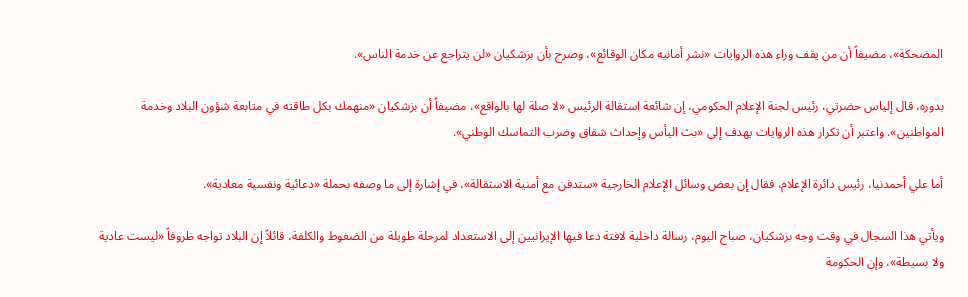المضحكة»، مضيفاً أن من يقف وراء هذه الروايات «نشر أمانيه مكان الوقائع»، وصرح بأن بزشكيان «لن يتراجع عن خدمة الناس».

بدوره، قال إلياس حضرتي، رئيس لجنة الإعلام الحكومي، إن شائعة استقالة الرئيس «لا صلة لها بالواقع»، مضيفاً أن بزشكيان «منهمك بكل طاقته في متابعة شؤون البلاد وخدمة المواطنين». واعتبر أن تكرار هذه الروايات يهدف إلى «بث اليأس وإحداث شقاق وضرب التماسك الوطني».

أما علي أحمدنيا، رئيس دائرة الإعلام، فقال إن بعض وسائل الإعلام الخارجية «ستدفن مع أمنية الاستقالة»، في إشارة إلى ما وصفه بحملة «دعائية ونفسية معادية».

ويأتي هذا السجال في وقت وجه بزشكيان، صباح اليوم، رسالة داخلية لافتة دعا فيها الإيرانيين إلى الاستعداد لمرحلة طويلة من الضغوط والكلفة، قائلاً إن البلاد تواجه ظروفاً «ليست عادية ولا بسيطة»، وإن الحكومة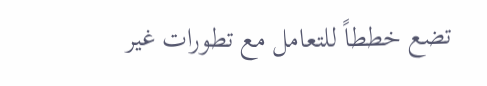تضع خططاً للتعامل مع تطورات غير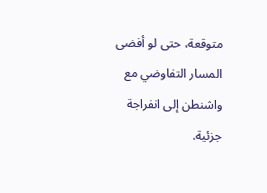متوقعة، حتى لو أفضى المسار التفاوضي مع واشنطن إلى انفراجة جزئية.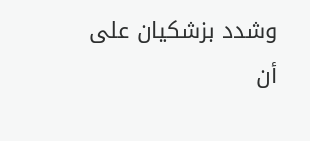وشدد بزشكيان على أن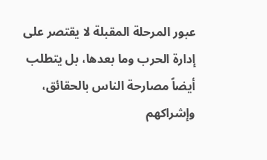عبور المرحلة المقبلة لا يقتصر على إدارة الحرب وما بعدها، بل يتطلب أيضاً مصارحة الناس بالحقائق، وإشراكهم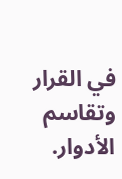في القرار وتقاسم الأدوار.